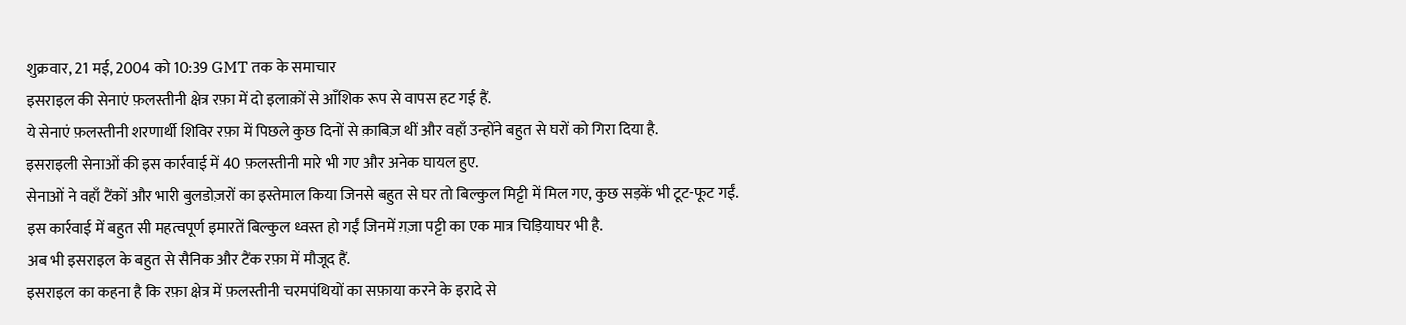शुक्रवार, 21 मई, 2004 को 10:39 GMT तक के समाचार
इसराइल की सेनाएं फ़लस्तीनी क्षेत्र रफ़ा में दो इलाक़ों से आँशिक रूप से वापस हट गई हैं.
ये सेनाएं फ़लस्तीनी शरणार्थी शिविर रफ़ा में पिछले कुछ दिनों से क़ाबिज़ थीं और वहाँ उन्होंने बहुत से घरों को गिरा दिया है.
इसराइली सेनाओं की इस कार्रवाई में 40 फ़लस्तीनी मारे भी गए और अनेक घायल हुए.
सेनाओं ने वहाँ टैंकों और भारी बुलडोज़रों का इस्तेमाल किया जिनसे बहुत से घर तो बिल्कुल मिट्टी में मिल गए, कुछ सड़कें भी टूट-फूट गईं.
इस कार्रवाई में बहुत सी महत्वपूर्ण इमारतें बिल्कुल ध्वस्त हो गईं जिनमें ग़ज़ा पट्टी का एक मात्र चिड़ियाघर भी है.
अब भी इसराइल के बहुत से सैनिक और टैंक रफ़ा में मौजूद हैं.
इसराइल का कहना है कि रफ़ा क्षेत्र में फ़लस्तीनी चरमपंथियों का सफ़ाया करने के इरादे से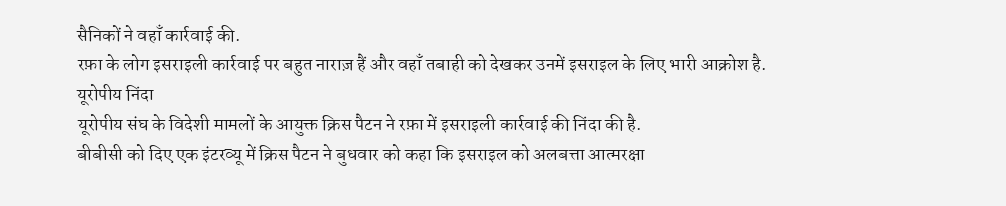सैनिकों ने वहाँ कार्रवाई की.
रफ़ा के लोग इसराइली कार्रवाई पर बहुत नाराज़ हैं और वहाँ तबाही को देखकर उनमें इसराइल के लिए भारी आक्रोश है.
यूरोपीय निंदा
यूरोपीय संघ के विदेशी मामलों के आयुक्त क्रिस पैटन ने रफ़ा में इसराइली कार्रवाई की निंदा की है.
बीबीसी को दिए एक इंटरव्यू में क्रिस पैटन ने बुधवार को कहा कि इसराइल को अलबत्ता आत्मरक्षा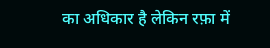का अधिकार है लेकिन रफ़ा में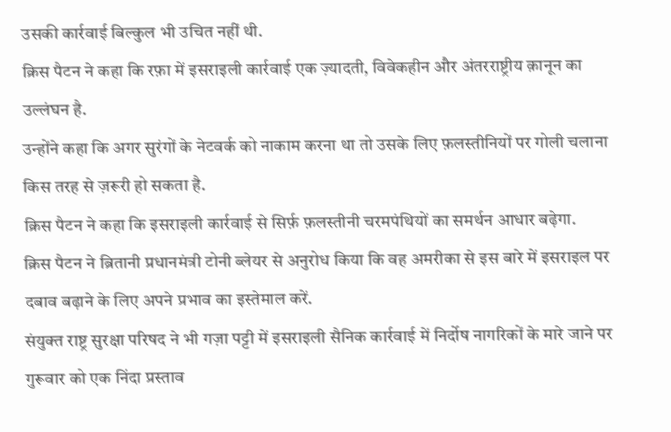उसकी कार्रवाई बिल्कुल भी उचित नहीं थी.
क्रिस पैटन ने कहा कि रफ़ा में इसराइली कार्रवाई एक ज़्यादती, विवेकहीन और अंतरराष्ट्रीय क़ानून का उल्लंघन है.
उन्होंने कहा कि अगर सुरंगों के नेटवर्क को नाकाम करना था तो उसके लिए फ़लस्तीनियों पर गोली चलाना किस तरह से ज़रूरी हो सकता है.
क्रिस पैटन ने कहा कि इसराइली कार्रवाई से सिर्फ़ फ़लस्तीनी चरमपंथियों का समर्थन आधार बढ़ेगा.
क्रिस पैटन ने ब्रितानी प्रधानमंत्री टोनी ब्लेयर से अनुरोध किया कि वह अमरीका से इस बारे में इसराइल पर दबाव बढ़ाने के लिए अपने प्रभाव का इस्तेमाल करें.
संयुक्त राष्ट्र सुरक्षा परिषद ने भी गज़ा पट्टी में इसराइली सैनिक कार्रवाई में निर्दोष नागरिकों के मारे जाने पर गुरूवार को एक निंदा प्रस्ताव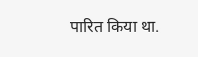पारित किया था.